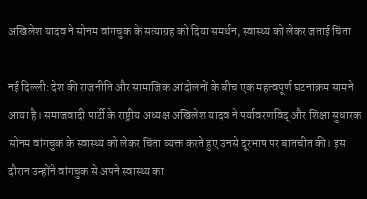अखिलेश यादव ने सोनम वांगचुक के सत्याग्रह को दिया समर्थन, स्वास्थ्य को लेकर जताई चिंता

नई दिल्ली: देश की राजनीति और सामाजिक आंदोलनों के बीच एक महत्वपूर्ण घटनाक्रम सामने आया है। समाजवादी पार्टी के राष्ट्रीय अध्यक्ष अखिलेश यादव ने पर्यावरणविद् और शिक्षा सुधारक सोनम वांगचुक के स्वास्थ्य को लेकर चिंता व्यक्त करते हुए उनसे दूरभाष पर बातचीत की। इस दौरान उन्होंने वांगचुक से अपने स्वास्थ्य का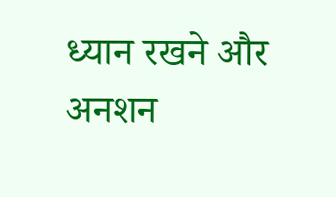ध्यान रखने और अनशन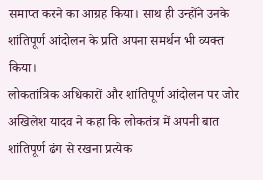समाप्त करने का आग्रह किया। साथ ही उन्होंने उनके शांतिपूर्ण आंदोलन के प्रति अपना समर्थन भी व्यक्त किया।
लोकतांत्रिक अधिकारों और शांतिपूर्ण आंदोलन पर जोर
अखिलेश यादव ने कहा कि लोकतंत्र में अपनी बात शांतिपूर्ण ढंग से रखना प्रत्येक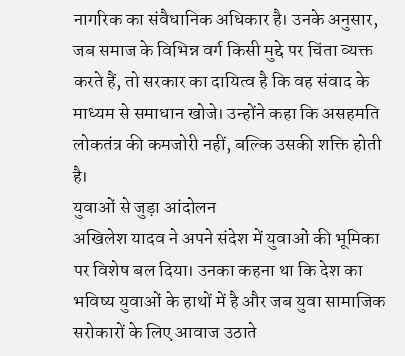नागरिक का संवैधानिक अधिकार है। उनके अनुसार, जब समाज के विभिन्न वर्ग किसी मुद्दे पर चिंता व्यक्त करते हैं, तो सरकार का दायित्व है कि वह संवाद के माध्यम से समाधान खोजे। उन्होंने कहा कि असहमति लोकतंत्र की कमजोरी नहीं, बल्कि उसकी शक्ति होती है।
युवाओं से जुड़ा आंदोलन
अखिलेश यादव ने अपने संदेश में युवाओं की भूमिका पर विशेष बल दिया। उनका कहना था कि देश का भविष्य युवाओं के हाथों में है और जब युवा सामाजिक सरोकारों के लिए आवाज उठाते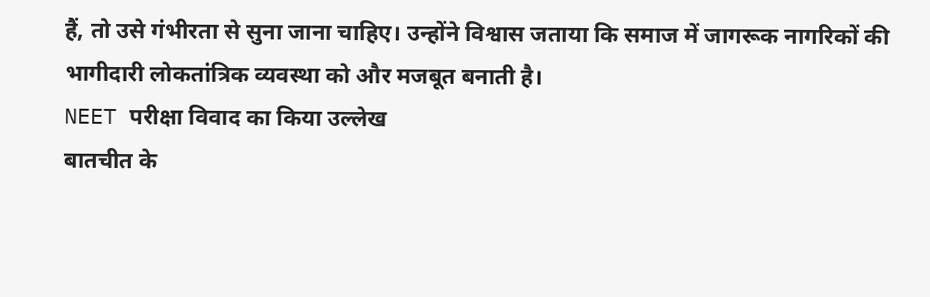हैं, तो उसे गंभीरता से सुना जाना चाहिए। उन्होंने विश्वास जताया कि समाज में जागरूक नागरिकों की भागीदारी लोकतांत्रिक व्यवस्था को और मजबूत बनाती है।
NEET परीक्षा विवाद का किया उल्लेख
बातचीत के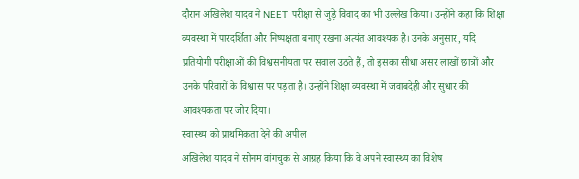दौरान अखिलेश यादव ने NEET परीक्षा से जुड़े विवाद का भी उल्लेख किया। उन्होंने कहा कि शिक्षा व्यवस्था में पारदर्शिता और निष्पक्षता बनाए रखना अत्यंत आवश्यक है। उनके अनुसार, यदि प्रतियोगी परीक्षाओं की विश्वसनीयता पर सवाल उठते हैं, तो इसका सीधा असर लाखों छात्रों और उनके परिवारों के विश्वास पर पड़ता है। उन्होंने शिक्षा व्यवस्था में जवाबदेही और सुधार की आवश्यकता पर जोर दिया।
स्वास्थ्य को प्राथमिकता देने की अपील
अखिलेश यादव ने सोनम वांगचुक से आग्रह किया कि वे अपने स्वास्थ्य का विशेष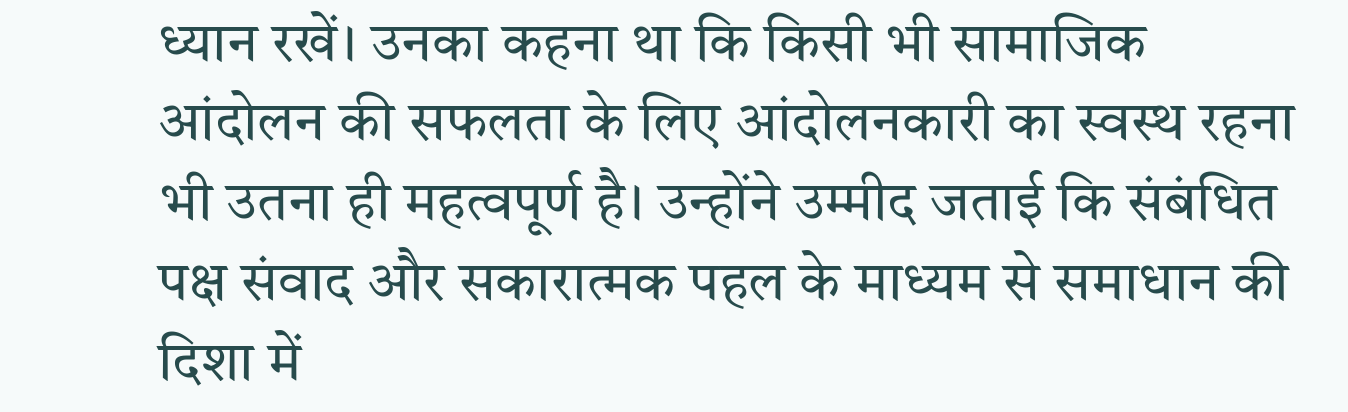ध्यान रखें। उनका कहना था कि किसी भी सामाजिक आंदोलन की सफलता के लिए आंदोलनकारी का स्वस्थ रहना भी उतना ही महत्वपूर्ण है। उन्होंने उम्मीद जताई कि संबंधित पक्ष संवाद और सकारात्मक पहल के माध्यम से समाधान की दिशा में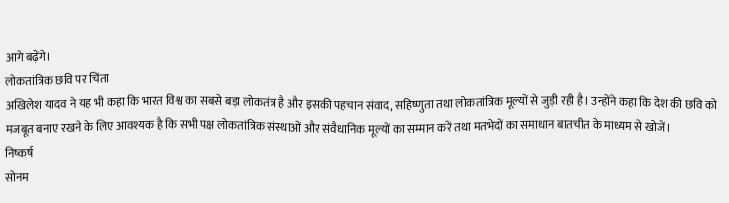आगे बढ़ेंगे।
लोकतांत्रिक छवि पर चिंता
अखिलेश यादव ने यह भी कहा कि भारत विश्व का सबसे बड़ा लोकतंत्र है और इसकी पहचान संवाद, सहिष्णुता तथा लोकतांत्रिक मूल्यों से जुड़ी रही है। उन्होंने कहा कि देश की छवि को मजबूत बनाए रखने के लिए आवश्यक है कि सभी पक्ष लोकतांत्रिक संस्थाओं और संवैधानिक मूल्यों का सम्मान करें तथा मतभेदों का समाधान बातचीत के माध्यम से खोजें।
निष्कर्ष
सोनम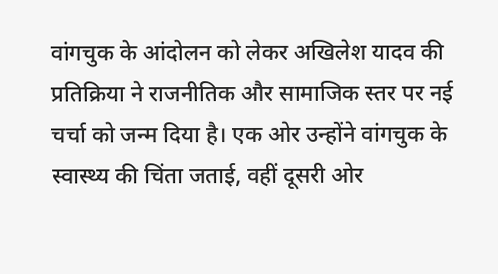वांगचुक के आंदोलन को लेकर अखिलेश यादव की प्रतिक्रिया ने राजनीतिक और सामाजिक स्तर पर नई चर्चा को जन्म दिया है। एक ओर उन्होंने वांगचुक के स्वास्थ्य की चिंता जताई, वहीं दूसरी ओर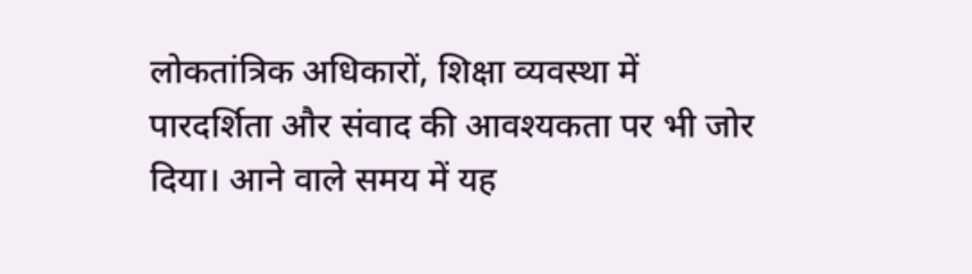लोकतांत्रिक अधिकारों, शिक्षा व्यवस्था में पारदर्शिता और संवाद की आवश्यकता पर भी जोर दिया। आने वाले समय में यह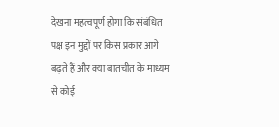देखना महत्वपूर्ण होगा कि संबंधित पक्ष इन मुद्दों पर किस प्रकार आगे बढ़ते हैं और क्या बातचीत के माध्यम से कोई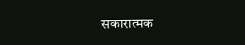सकारात्मक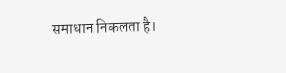समाधान निकलता है।